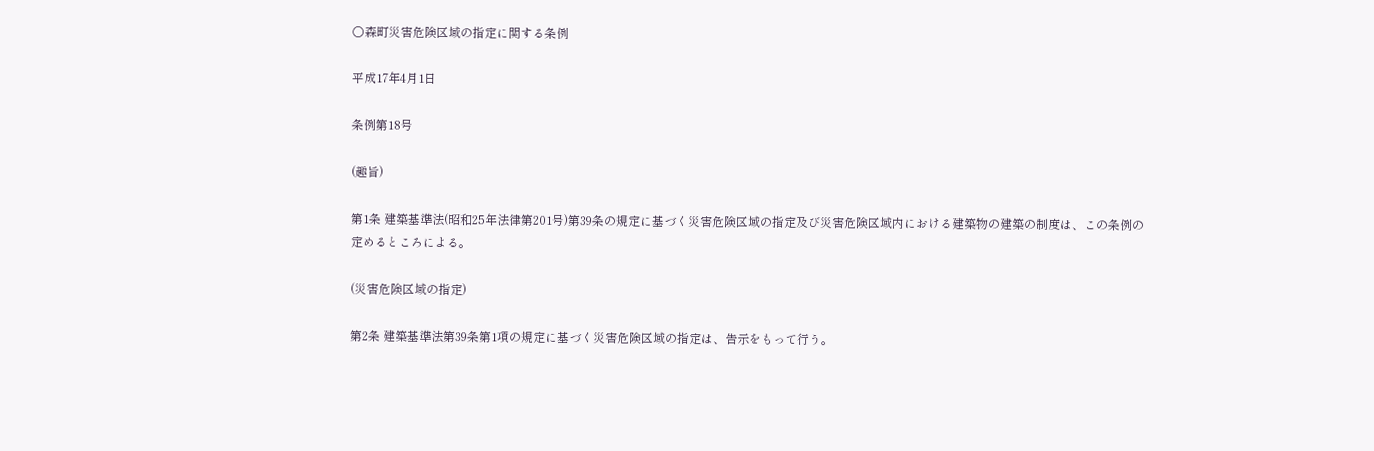○森町災害危険区域の指定に関する条例

平成17年4月1日

条例第18号

(趣旨)

第1条 建築基準法(昭和25年法律第201号)第39条の規定に基づく災害危険区域の指定及び災害危険区域内における建築物の建築の制度は、この条例の定めるところによる。

(災害危険区域の指定)

第2条 建築基準法第39条第1項の規定に基づく災害危険区域の指定は、告示をもって行う。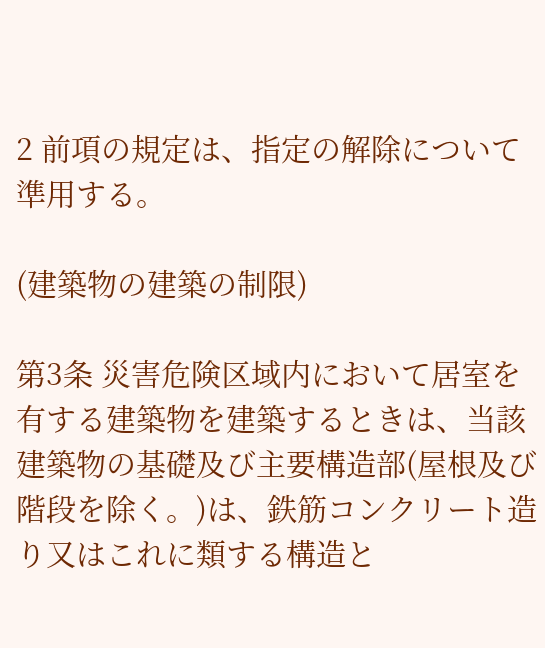2 前項の規定は、指定の解除について準用する。

(建築物の建築の制限)

第3条 災害危険区域内において居室を有する建築物を建築するときは、当該建築物の基礎及び主要構造部(屋根及び階段を除く。)は、鉄筋コンクリート造り又はこれに類する構造と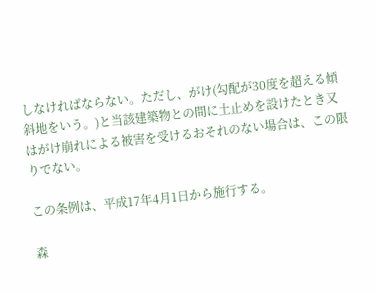しなければならない。ただし、がけ(勾配が30度を超える傾斜地をいう。)と当該建築物との間に土止めを設けたとき又はがけ崩れによる被害を受けるおそれのない場合は、この限りでない。

この条例は、平成17年4月1日から施行する。

森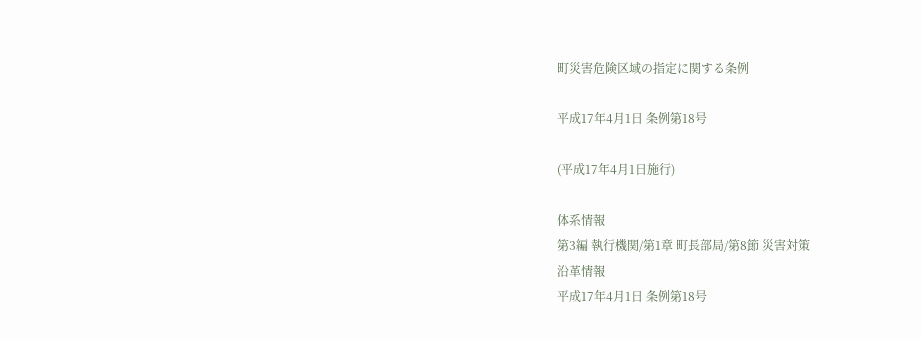町災害危険区域の指定に関する条例

平成17年4月1日 条例第18号

(平成17年4月1日施行)

体系情報
第3編 執行機関/第1章 町長部局/第8節 災害対策
沿革情報
平成17年4月1日 条例第18号